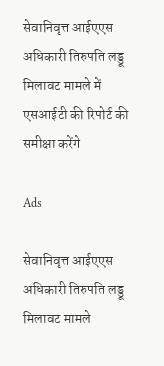सेवानिवृत्त आईएएस अधिकारी तिरुपति लड्डू मिलावट मामले में एसआईटी की रिपोर्ट की समीक्षा करेंगे

Ads

सेवानिवृत्त आईएएस अधिकारी तिरुपति लड्डू मिलावट मामले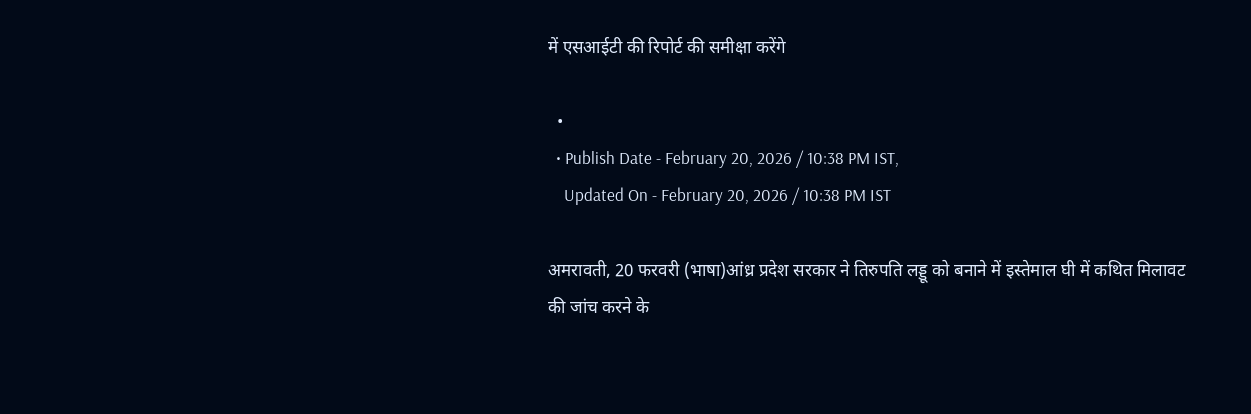में एसआईटी की रिपोर्ट की समीक्षा करेंगे

  •
  • Publish Date - February 20, 2026 / 10:38 PM IST,
    Updated On - February 20, 2026 / 10:38 PM IST

अमरावती, 20 फरवरी (भाषा)आंध्र प्रदेश सरकार ने तिरुपति लड्डू को बनाने में इस्तेमाल घी में कथित मिलावट की जांच करने के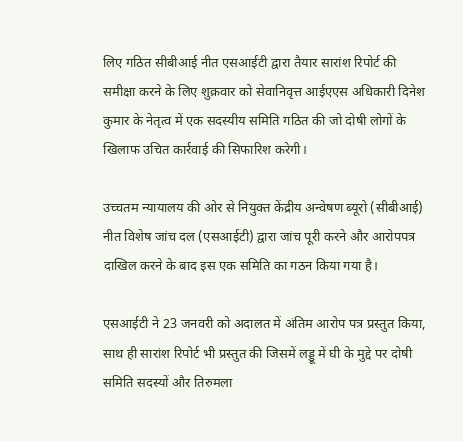लिए गठित सीबीआई नीत एसआईटी द्वारा तैयार सारांश रिपोर्ट की समीक्षा करने के लिए शुक्रवार को सेवानिवृत्त आईएएस अधिकारी दिनेश कुमार के नेतृत्व में एक सदस्यीय समिति गठित की जो दोषी लोगों के खिलाफ उचित कार्रवाई की सिफारिश करेगी।

उच्चतम न्यायालय की ओर से नियुक्त केंद्रीय अन्वेषण ब्यूरो (सीबीआई) नीत विशेष जांच दल (एसआईटी) द्वारा जांच पूरी करने और आरोपपत्र दाखिल करने के बाद इस एक समिति का गठन किया गया है।

एसआईटी ने 23 जनवरी को अदालत में अंतिम आरोप पत्र प्रस्तुत किया, साथ ही सारांश रिपोर्ट भी प्रस्तुत की जिसमें लड्डू में घी के मुद्दे पर दोषी समिति सदस्यों और तिरुमला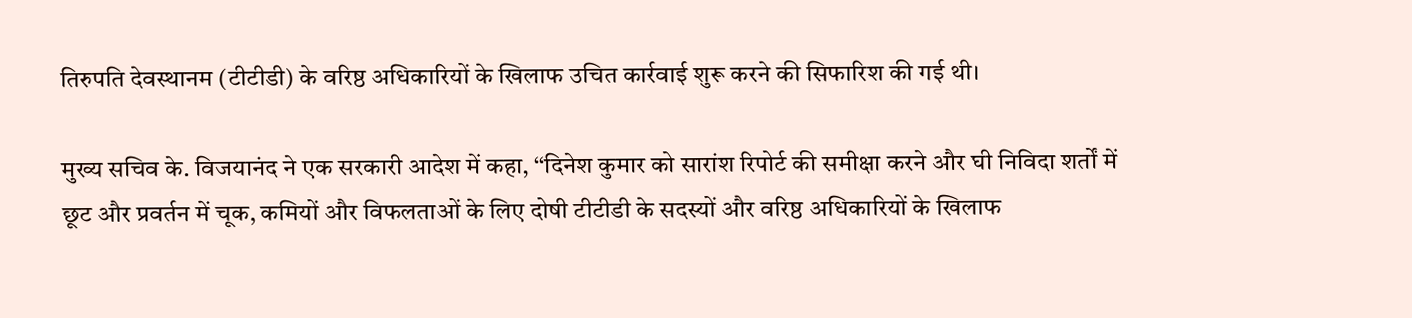तिरुपति देवस्थानम (टीटीडी) के वरिष्ठ अधिकारियों के खिलाफ उचित कार्रवाई शुरू करने की सिफारिश की गई थी।

मुख्य सचिव के. विजयानंद ने एक सरकारी आदेश में कहा, ‘‘दिनेश कुमार को सारांश रिपोर्ट की समीक्षा करने और घी निविदा शर्तों में छूट और प्रवर्तन में चूक, कमियों और विफलताओं के लिए दोषी टीटीडी के सदस्यों और वरिष्ठ अधिकारियों के खिलाफ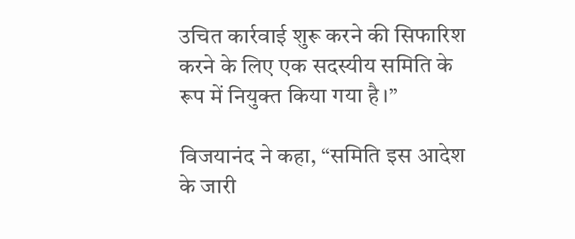उचित कार्रवाई शुरू करने की सिफारिश करने के लिए एक सदस्यीय समिति के रूप में नियुक्त किया गया है।’’

विजयानंद ने कहा, ‘‘समिति इस आदेश के जारी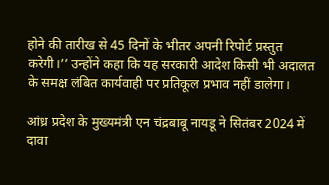होने की तारीख से 45 दिनों के भीतर अपनी रिपोर्ट प्रस्तुत करेगी।’’ उन्होंने कहा कि यह सरकारी आदेश किसी भी अदालत के समक्ष लंबित कार्यवाही पर प्रतिकूल प्रभाव नहीं डालेगा।

आंध्र प्रदेश के मुख्यमंत्री एन चंद्रबाबू नायडू ने सितंबर 2024 में दावा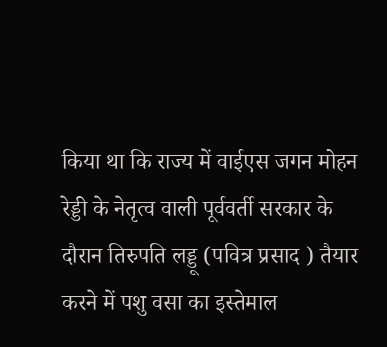किया था कि राज्य में वाईएस जगन मोहन रेड्डी के नेतृत्व वाली पूर्ववर्ती सरकार के दौरान तिरुपति लड्डू (पवित्र प्रसाद ) तैयार करने में पशु वसा का इस्तेमाल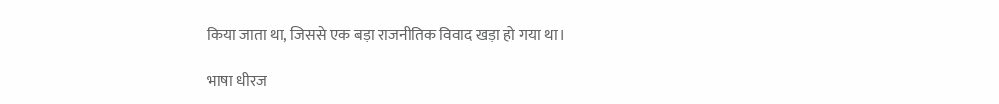किया जाता था, जिससे एक बड़ा राजनीतिक विवाद खड़ा हो गया था।

भाषा धीरज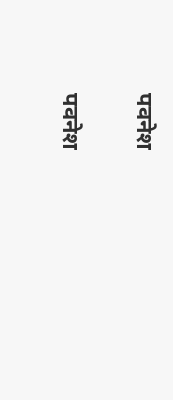पवनेश

पवनेश